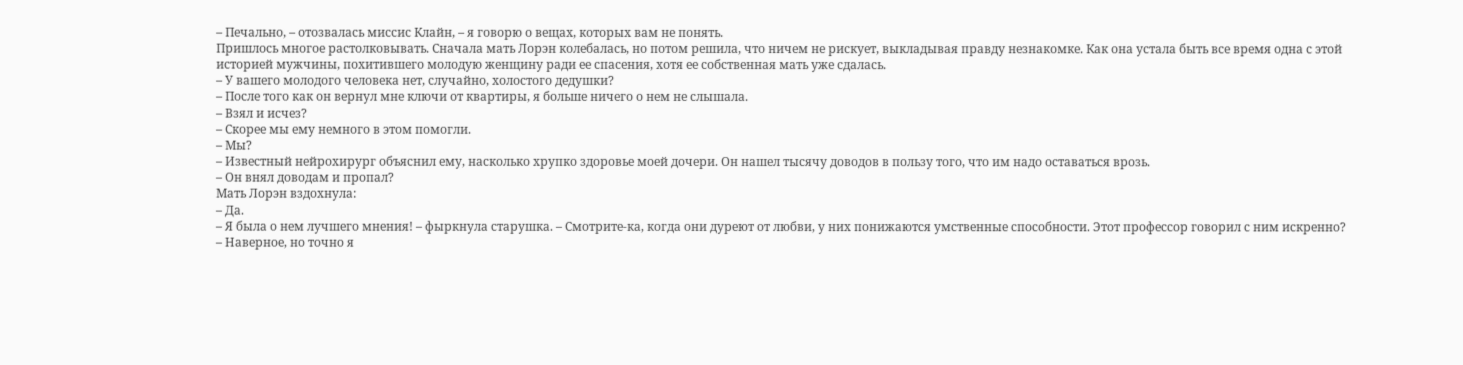– Печально, – отозвалась миссис Клайн, – я говорю о вещах, которых вам не понять.
Пришлось многое растолковывать. Сначала мать Лорэн колебалась, но потом решила, что ничем не рискует, выкладывая правду незнакомке. Как она устала быть все время одна с этой историей мужчины, похитившего молодую женщину ради ее спасения, хотя ее собственная мать уже сдалась.
– У вашего молодого человека нет, случайно, холостого дедушки?
– После того как он вернул мне ключи от квартиры, я больше ничего о нем не слышала.
– Взял и исчез?
– Скорее мы ему немного в этом помогли.
– Мы?
– Известный нейрохирург объяснил ему, насколько хрупко здоровье моей дочери. Он нашел тысячу доводов в пользу того, что им надо оставаться врозь.
– Он внял доводам и пропал?
Мать Лорэн вздохнула:
– Да.
– Я была о нем лучшего мнения! – фыркнула старушка. – Смотрите-ка, когда они дуреют от любви, у них понижаются умственные способности. Этот профессор говорил с ним искренно?
– Наверное, но точно я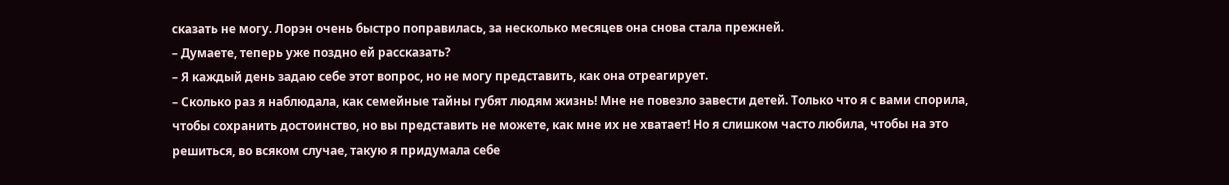сказать не могу. Лорэн очень быстро поправилась, за несколько месяцев она снова стала прежней.
– Думаете, теперь уже поздно ей рассказать?
– Я каждый день задаю себе этот вопрос, но не могу представить, как она отреагирует.
– Сколько раз я наблюдала, как семейные тайны губят людям жизнь! Мне не повезло завести детей. Только что я с вами спорила, чтобы сохранить достоинство, но вы представить не можете, как мне их не хватает! Но я слишком часто любила, чтобы на это решиться, во всяком случае, такую я придумала себе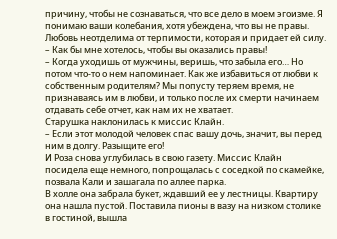причину, чтобы не сознаваться, что все дело в моем эгоизме. Я понимаю ваши колебания, хотя убеждена, что вы не правы. Любовь неотделима от терпимости, которая и придает ей силу.
– Как бы мне хотелось, чтобы вы оказались правы!
– Когда уходишь от мужчины, веришь, что забыла его… Но потом что-то о нем напоминает. Как же избавиться от любви к собственным родителям? Мы попусту теряем время, не признаваясь им в любви, и только после их смерти начинаем отдавать себе отчет, как нам их не хватает.
Старушка наклонилась к миссис Клайн.
– Если этот молодой человек спас вашу дочь, значит, вы перед ним в долгу. Разыщите его!
И Роза снова углубилась в свою газету. Миссис Клайн посидела еще немного, попрощалась с соседкой по скамейке, позвала Кали и зашагала по аллее парка.
В холле она забрала букет, ждавший ее у лестницы. Квартиру она нашла пустой. Поставила пионы в вазу на низком столике в гостиной, вышла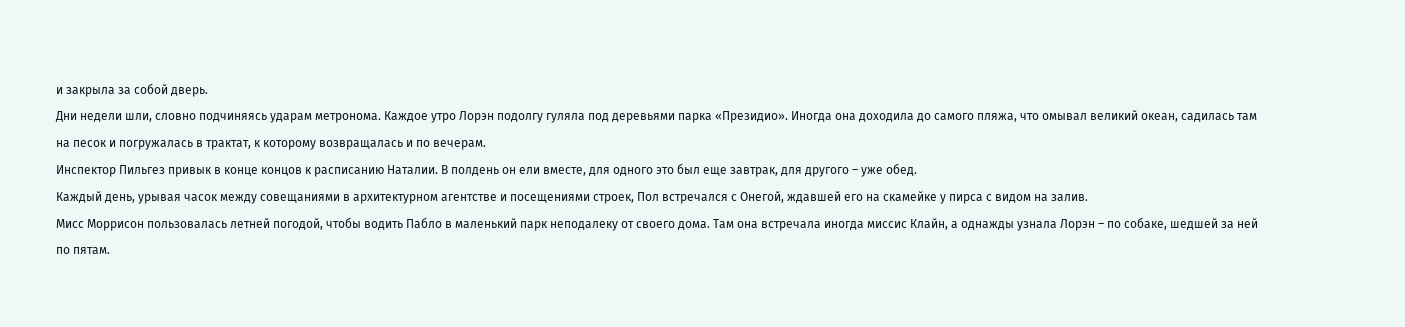и закрыла за собой дверь.
Дни недели шли, словно подчиняясь ударам метронома. Каждое утро Лорэн подолгу гуляла под деревьями парка «Президио». Иногда она доходила до самого пляжа, что омывал великий океан, садилась там на песок и погружалась в трактат, к которому возвращалась и по вечерам.
Инспектор Пильгез привык в конце концов к расписанию Наталии. В полдень он ели вместе, для одного это был еще завтрак, для другого – уже обед.
Каждый день, урывая часок между совещаниями в архитектурном агентстве и посещениями строек, Пол встречался с Онегой, ждавшей его на скамейке у пирса с видом на залив.
Мисс Моррисон пользовалась летней погодой, чтобы водить Пабло в маленький парк неподалеку от своего дома. Там она встречала иногда миссис Клайн, а однажды узнала Лорэн – по собаке, шедшей за ней по пятам.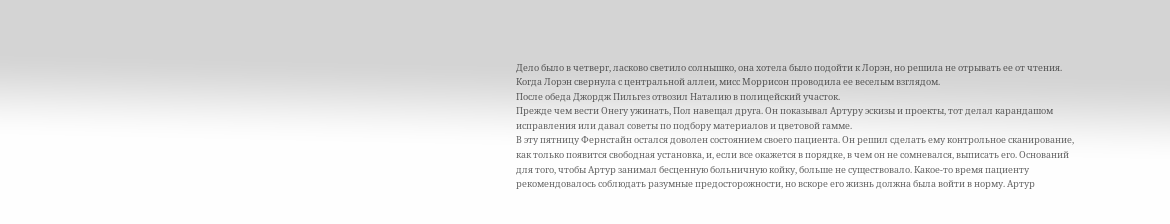Дело было в четверг, ласково светило солнышко, она хотела было подойти к Лорэн, но решила не отрывать ее от чтения. Когда Лорэн свернула с центральной аллеи, мисс Моррисон проводила ее веселым взглядом.
После обеда Джордж Пильгез отвозил Наталию в полицейский участок.
Прежде чем вести Онегу ужинать, Пол навещал друга. Он показывал Артуру эскизы и проекты, тот делал карандашом исправления или давал советы по подбору материалов и цветовой гамме.
В эту пятницу Фернстайн остался доволен состоянием своего пациента. Он решил сделать ему контрольное сканирование, как только появится свободная установка, и, если все окажется в порядке, в чем он не сомневался, выписать его. Оснований для того, чтобы Артур занимал бесценную больничную койку, больше не существовало. Какое-то время пациенту рекомендовалось соблюдать разумные предосторожности, но вскоре его жизнь должна была войти в норму. Артур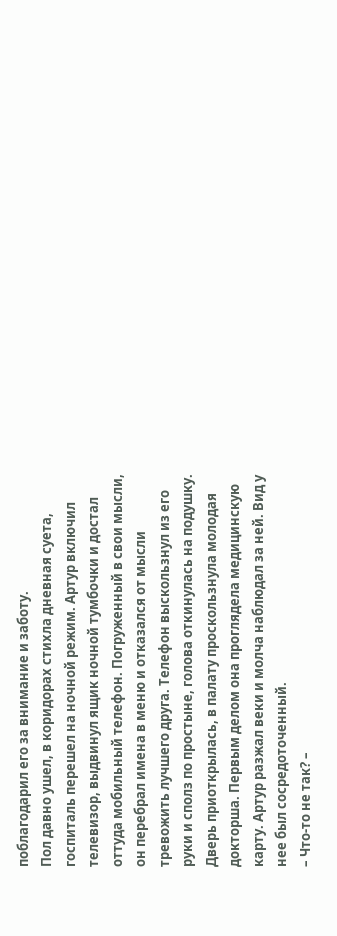поблагодарил его за внимание и заботу.
Пол давно ушел, в коридорах стихла дневная суета, госпиталь перешел на ночной режим. Артур включил телевизор, выдвинул ящик ночной тумбочки и достал оттуда мобильный телефон. Погруженный в свои мысли, он перебрал имена в меню и отказался от мысли тревожить лучшего друга. Телефон выскользнул из его руки и сполз по простыне, голова откинулась на подушку.
Дверь приоткрылась, в палату проскользнула молодая докторша. Первым делом она проглядела медицинскую карту. Артур разжал веки и молча наблюдал за ней. Вид у нее был сосредоточенный.
– Что-то не так? –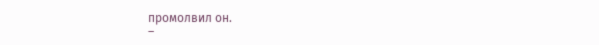промолвил он.
–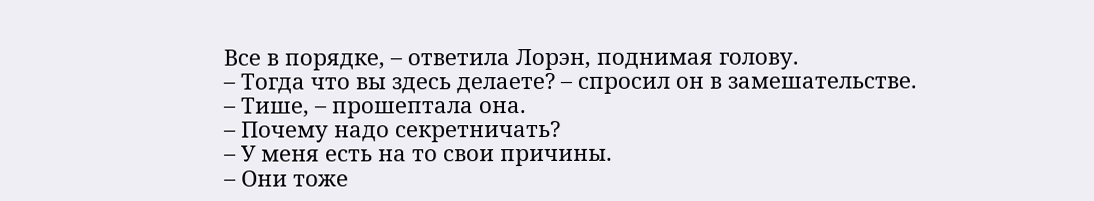Все в порядке, – ответила Лорэн, поднимая голову.
– Тогда что вы здесь делаете? – спросил он в замешательстве.
– Тише, – прошептала она.
– Почему надо секретничать?
– У меня есть на то свои причины.
– Они тоже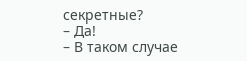секретные?
– Да!
– В таком случае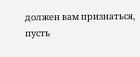должен вам признаться, пусть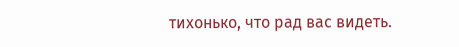тихонько, что рад вас видеть.